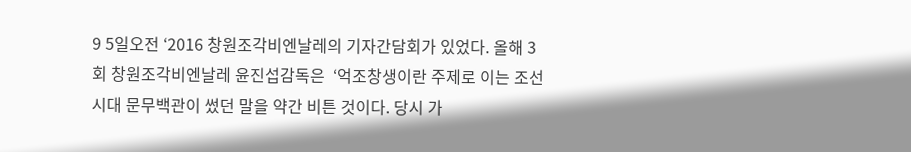9 5일오전 ‘2016 창원조각비엔날레의 기자간담회가 있었다. 올해 3회 창원조각비엔날레 윤진섭감독은  ‘억조창생이란 주제로 이는 조선시대 문무백관이 썼던 말을 약간 비튼 것이다. 당시 가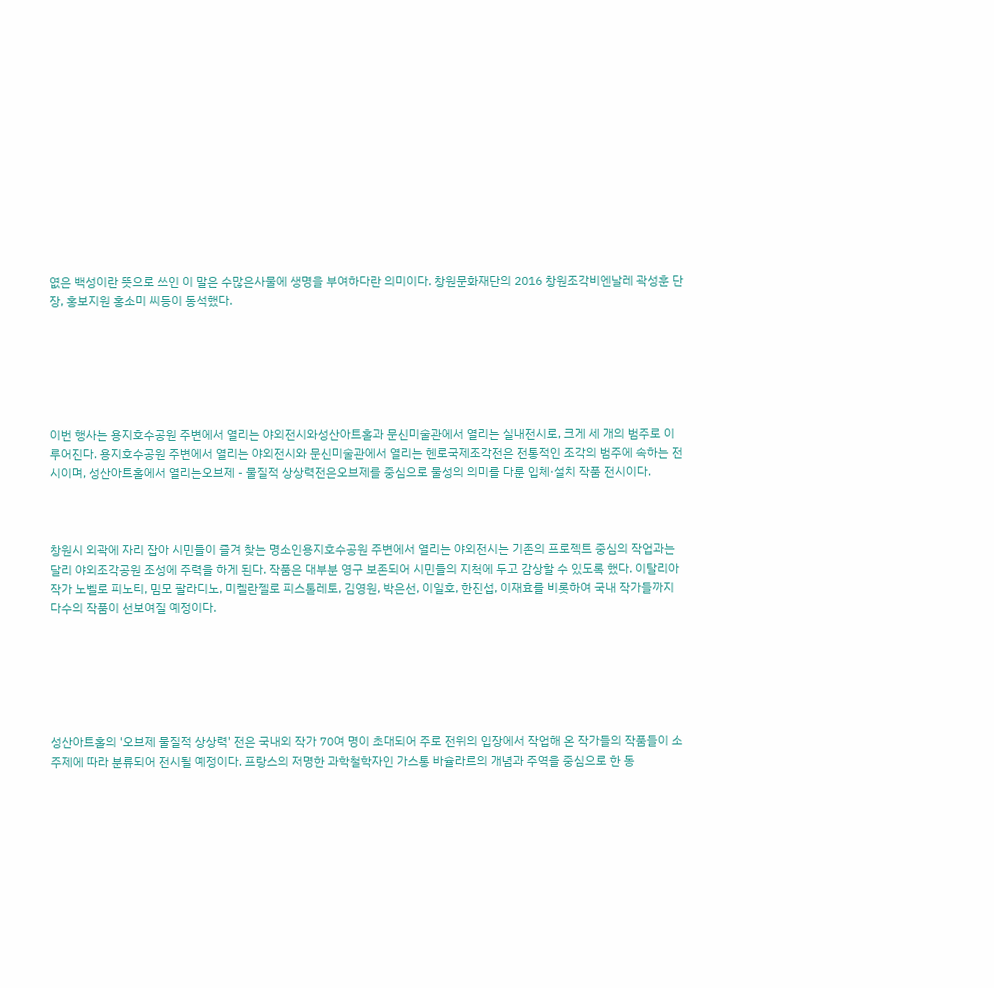엾은 백성이란 뜻으로 쓰인 이 말은 수많은사물에 생명을 부여하다란 의미이다. 창원문화재단의 2016 창원조각비엔날레 곽성훈 단장, 홍보지원 홍소미 씨등이 동석했다.






이번 행사는 용지호수공원 주변에서 열리는 야외전시와성산아트홀과 문신미술관에서 열리는 실내전시로, 크게 세 개의 범주로 이루어진다. 용지호수공원 주변에서 열리는 야외전시와 문신미술관에서 열리는 헨로국제조각전은 전통적인 조각의 범주에 속하는 전시이며, 성산아트홀에서 열리는오브제 - 물질적 상상력전은오브제를 중심으로 물성의 의미를 다룬 입체·설치 작품 전시이다.



창원시 외곽에 자리 잡아 시민들이 즐겨 찾는 명소인용지호수공원 주변에서 열리는 야외전시는 기존의 프로젝트 중심의 작업과는 달리 야외조각공원 조성에 주력을 하게 된다. 작품은 대부분 영구 보존되어 시민들의 지척에 두고 감상할 수 있도록 했다. 이탈리아작가 노벨로 피노티, 밈모 팔라디노, 미켈란젤로 피스톨레토, 김영원, 박은선, 이일호, 한진섭, 이재효를 비롯하여 국내 작가들까지 다수의 작품이 선보여질 예정이다.






성산아트홀의 '오브제 물질적 상상력' 전은 국내외 작가 70여 명이 초대되어 주로 전위의 입장에서 작업해 온 작가들의 작품들이 소주제에 따라 분류되어 전시될 예정이다. 프랑스의 저명한 과학철학자인 가스통 바슐라르의 개념과 주역을 중심으로 한 동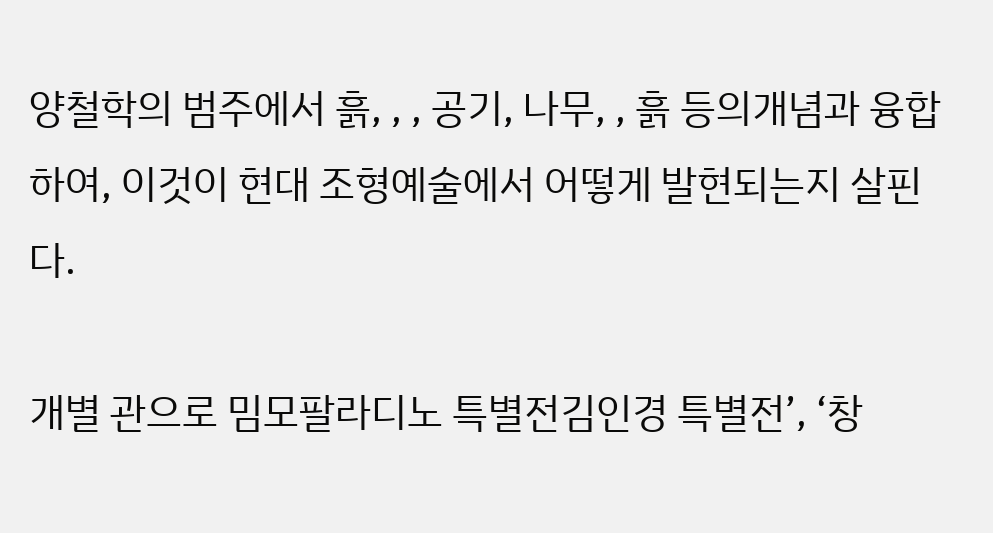양철학의 범주에서 흙, , , 공기, 나무, , 흙 등의개념과 융합하여, 이것이 현대 조형예술에서 어떻게 발현되는지 살핀다.

개별 관으로 밈모팔라디노 특별전김인경 특별전’, ‘창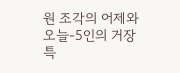원 조각의 어제와 오늘-5인의 거장 특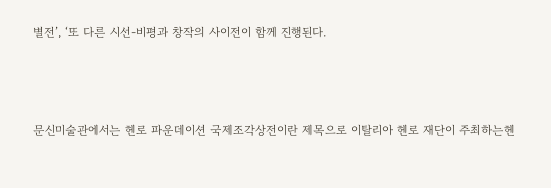별전’, ‘또 다른 시선-비평과 창작의 사이전이 함께 진행된다.



문신미술관에서는 헨로 파운데이션 국제조각상전이란 제목으로 이탈리아 헨로 재단이 주최하는헨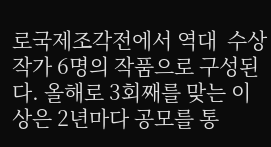로국제조각전에서 역대  수상작가 6명의 작품으로 구성된다. 올해로 3회째를 맞는 이 상은 2년마다 공모를 통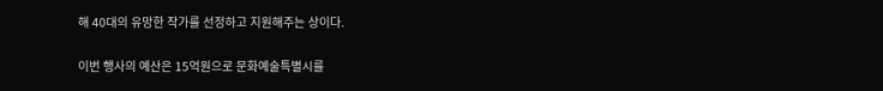해 40대의 유망한 작가를 선정하고 지원해주는 상이다.

이번 행사의 예산은 15억원으로 문화예술특별시를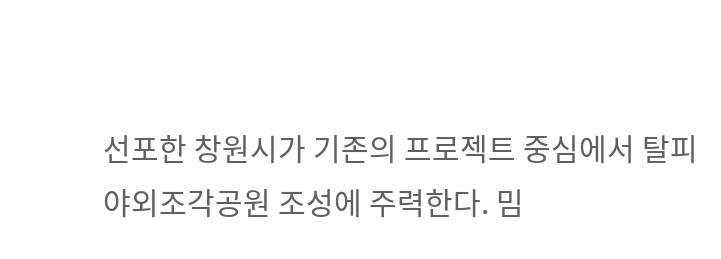선포한 창원시가 기존의 프로젝트 중심에서 탈피 야외조각공원 조성에 주력한다. 밈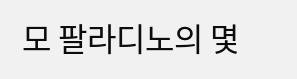모 팔라디노의 몇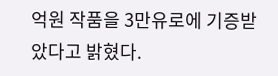억원 작품을 3만유로에 기증받았다고 밝혔다.